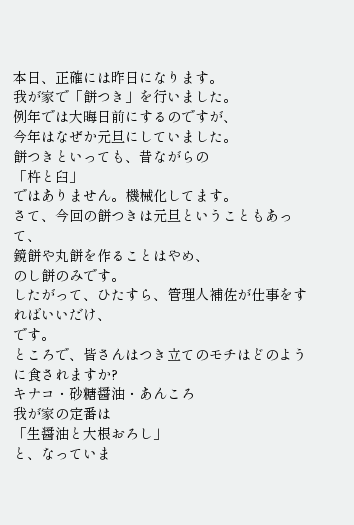本日、正確には昨日になります。
我が家で「餅つき」を行いました。
例年では大晦日前にするのですが、
今年はなぜか元旦にしていました。
餅つきといっても、昔ながらの
「杵と臼」
ではありません。機械化してます。
さて、今回の餅つきは元旦ということもあって、
鏡餅や丸餅を作ることはやめ、
のし餅のみです。
したがって、ひたすら、管理人補佐が仕事をすればいいだけ、
です。
ところで、皆さんはつき立てのモチはどのように食されますか?
キナコ・砂糖醤油・あんころ
我が家の定番は
「生醤油と大根おろし」
と、なっていま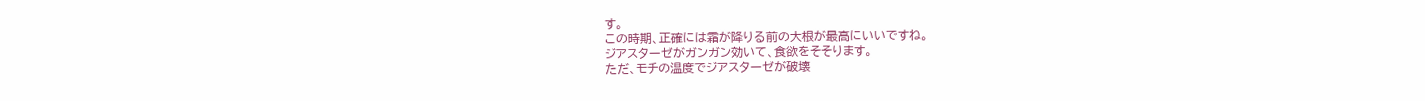す。
この時期、正確には霜が降りる前の大根が最高にいいですね。
ジアスターゼがガンガン効いて、食欲をそそります。
ただ、モチの温度でジアスターゼが破壊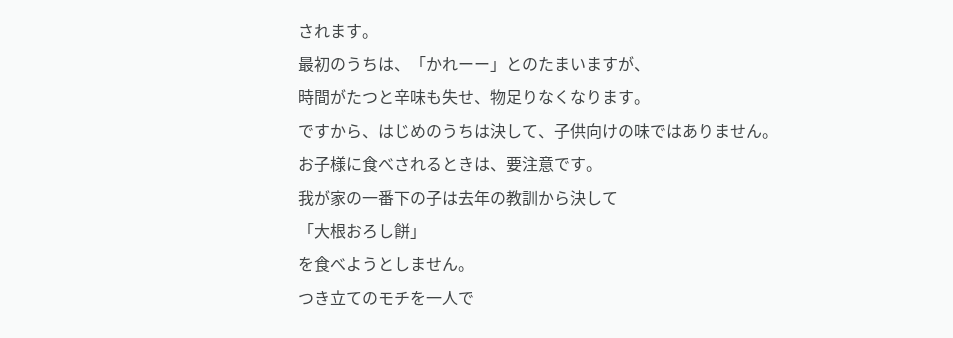されます。
最初のうちは、「かれーー」とのたまいますが、
時間がたつと辛味も失せ、物足りなくなります。
ですから、はじめのうちは決して、子供向けの味ではありません。
お子様に食べされるときは、要注意です。
我が家の一番下の子は去年の教訓から決して
「大根おろし餅」
を食べようとしません。
つき立てのモチを一人で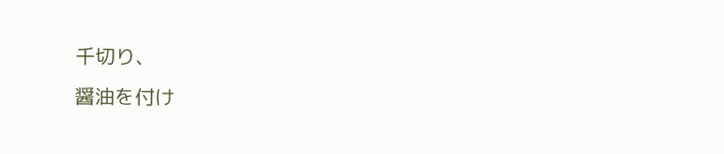千切り、
醤油を付け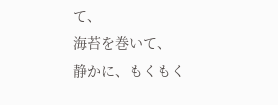て、
海苔を巻いて、
静かに、もくもく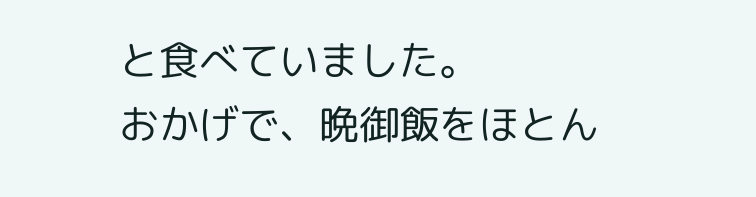と食べていました。
おかげで、晩御飯をほとん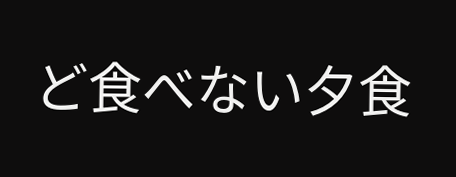ど食べない夕食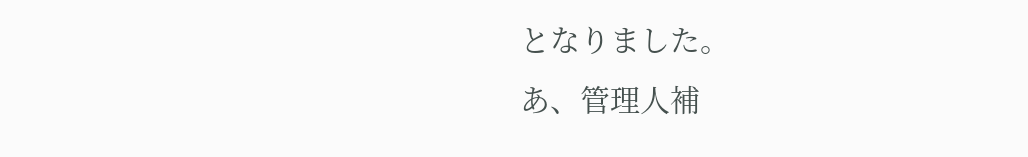となりました。
あ、管理人補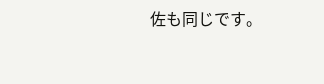佐も同じです。